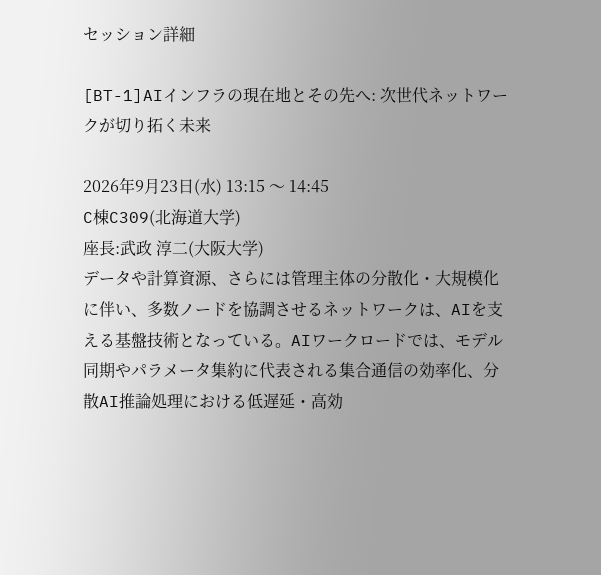セッション詳細

[BT-1]AIインフラの現在地とその先へ: 次世代ネットワークが切り拓く未来

2026年9月23日(水) 13:15 〜 14:45
C棟C309(北海道大学)
座長:武政 淳二(大阪大学)
データや計算資源、さらには管理主体の分散化・大規模化に伴い、多数ノードを協調させるネットワークは、AIを支える基盤技術となっている。AIワークロードでは、モデル同期やパラメータ集約に代表される集合通信の効率化、分散AI推論処理における低遅延・高効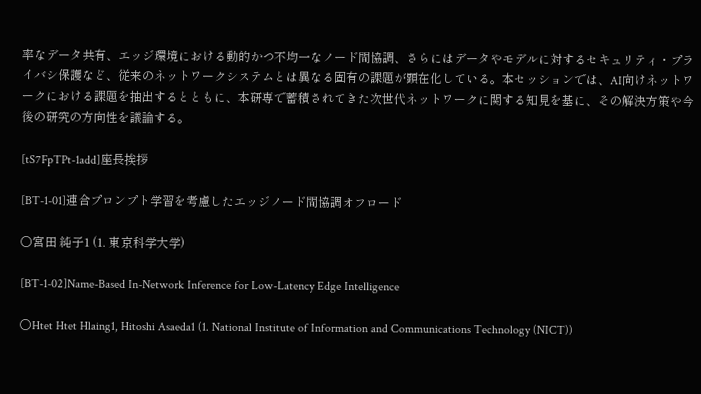率なデータ共有、エッジ環境における動的かつ不均一なノード間協調、さらにはデータやモデルに対するセキュリティ・プライバシ保護など、従来のネットワークシステムとは異なる固有の課題が顕在化している。本セッションでは、AI向けネットワークにおける課題を抽出するとともに、本研専で蓄積されてきた次世代ネットワークに関する知見を基に、その解決方策や今後の研究の方向性を議論する。

[tS7FpTPt-1add]座長挨拶

[BT-1-01]連合プロンプト学習を考慮したエッジノード間協調オフロード

〇宮田 純子1 (1. 東京科学大学)

[BT-1-02]Name-Based In-Network Inference for Low-Latency Edge Intelligence

〇Htet Htet Hlaing1, Hitoshi Asaeda1 (1. National Institute of Information and Communications Technology (NICT))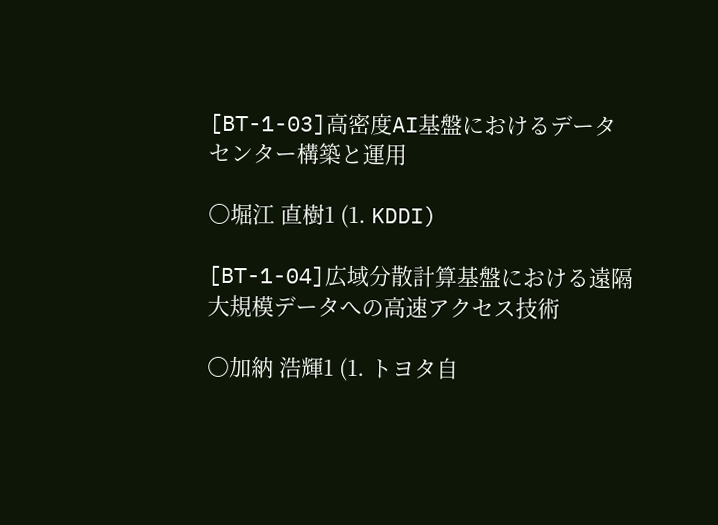[BT-1-03]高密度AI基盤におけるデータセンター構築と運用

〇堀江 直樹1 (1. KDDI)

[BT-1-04]広域分散計算基盤における遠隔大規模データへの高速アクセス技術

〇加納 浩輝1 (1. トヨタ自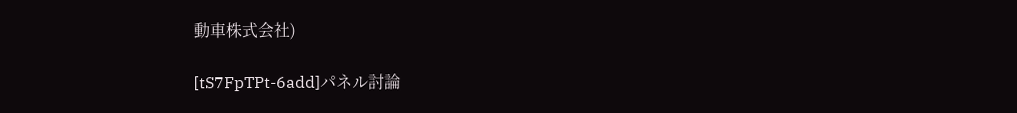動車株式会社)

[tS7FpTPt-6add]パネル討論